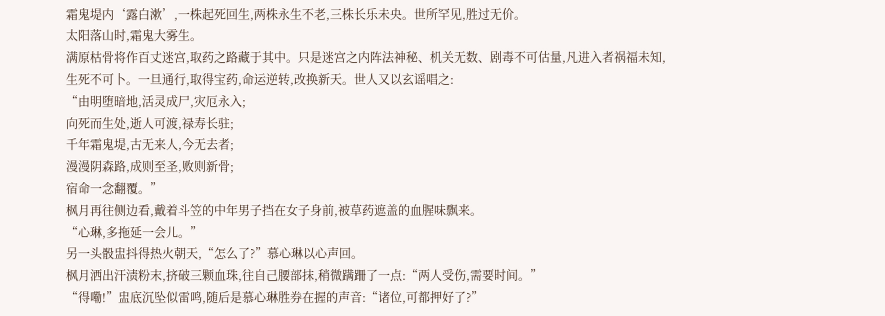霜鬼堤内‘露白漱’,一株起死回生,两株永生不老,三株长乐未央。世所罕见,胜过无价。
太阳落山时,霜鬼大雾生。
满原枯骨将作百丈迷宫,取药之路藏于其中。只是迷宫之内阵法神秘、机关无数、剧毒不可估量,凡进入者祸福未知,生死不可卜。一旦通行,取得宝药,命运逆转,改换新天。世人又以玄谣唱之:
“由明堕暗地,活灵成尸,灾厄永入;
向死而生处,逝人可渡,禄寿长驻;
千年霜鬼堤,古无来人,今无去者;
漫漫阴森路,成则至圣,败则新骨;
宿命一念翻覆。”
枫月再往侧边看,戴着斗笠的中年男子挡在女子身前,被草药遮盖的血腥味飘来。
“心琳,多拖延一会儿。”
另一头骰盅抖得热火朝天,“怎么了?”慕心琳以心声回。
枫月洒出汗渍粉末,挤破三颗血珠,往自己腰部抹,稍微蹒跚了一点:“两人受伤,需要时间。”
“得嘞!”盅底沉坠似雷鸣,随后是慕心琳胜券在握的声音:“诸位,可都押好了?”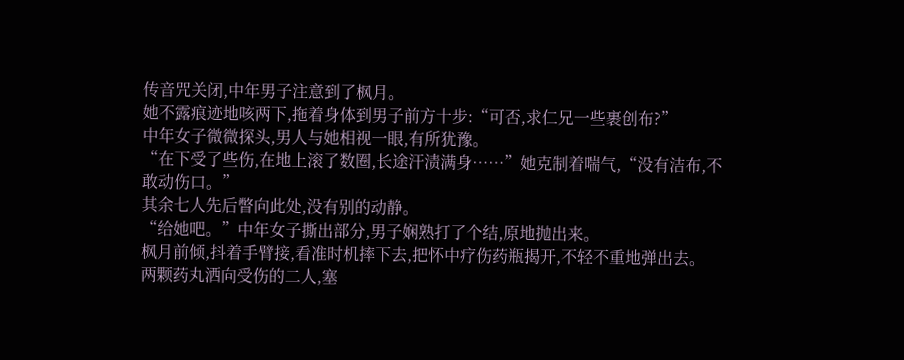传音咒关闭,中年男子注意到了枫月。
她不露痕迹地咳两下,拖着身体到男子前方十步:“可否,求仁兄一些裹创布?”
中年女子微微探头,男人与她相视一眼,有所犹豫。
“在下受了些伤,在地上滚了数圈,长途汗渍满身……”她克制着喘气,“没有洁布,不敢动伤口。”
其余七人先后瞥向此处,没有别的动静。
“给她吧。”中年女子撕出部分,男子娴熟打了个结,原地抛出来。
枫月前倾,抖着手臂接,看准时机摔下去,把怀中疗伤药瓶揭开,不轻不重地弹出去。
两颗药丸洒向受伤的二人,塞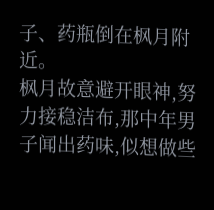子、药瓶倒在枫月附近。
枫月故意避开眼神,努力接稳洁布,那中年男子闻出药味,似想做些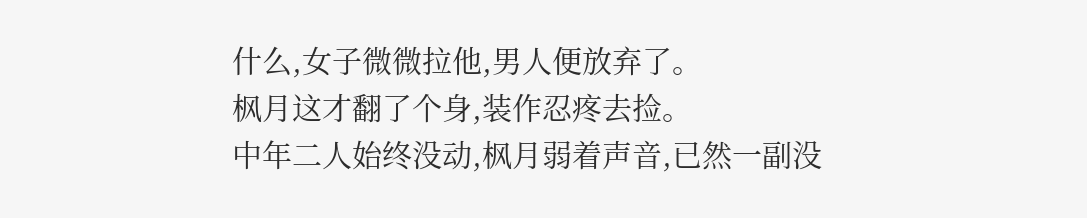什么,女子微微拉他,男人便放弃了。
枫月这才翻了个身,装作忍疼去捡。
中年二人始终没动,枫月弱着声音,已然一副没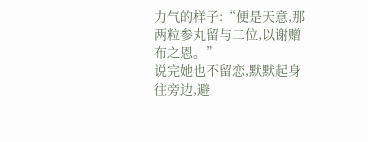力气的样子:“便是天意,那两粒参丸留与二位,以谢赠布之恩。”
说完她也不留恋,默默起身往旁边,避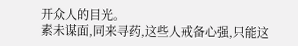开众人的目光。
素未谋面,同来寻药,这些人戒备心强,只能这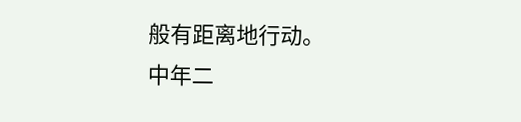般有距离地行动。
中年二